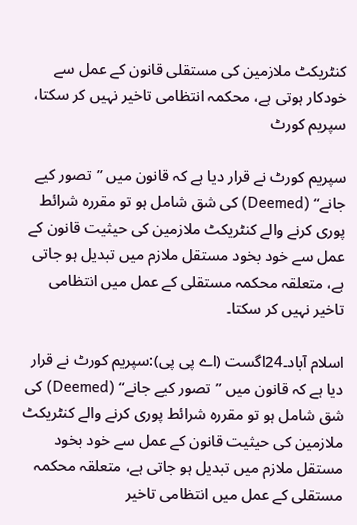کنٹریکٹ ملازمین کی مستقلی قانون کے عمل سے خودکار ہوتی ہے، محکمہ انتظامی تاخیر نہیں کر سکتا، سپریم کورٹ

سپریم کورٹ نے قرار دیا ہے کہ قانون میں ’’تصور کیے جانے‘‘ (Deemed) کی شق شامل ہو تو مقررہ شرائط پوری کرنے والے کنٹریکٹ ملازمین کی حیثیت قانون کے عمل سے خود بخود مستقل ملازم میں تبدیل ہو جاتی ہے، متعلقہ محکمہ مستقلی کے عمل میں انتظامی تاخیر نہیں کر سکتا۔

اسلام آباد۔24اگست (اے پی پی):سپریم کورٹ نے قرار دیا ہے کہ قانون میں ’’تصور کیے جانے‘‘ (Deemed) کی شق شامل ہو تو مقررہ شرائط پوری کرنے والے کنٹریکٹ ملازمین کی حیثیت قانون کے عمل سے خود بخود مستقل ملازم میں تبدیل ہو جاتی ہے، متعلقہ محکمہ مستقلی کے عمل میں انتظامی تاخیر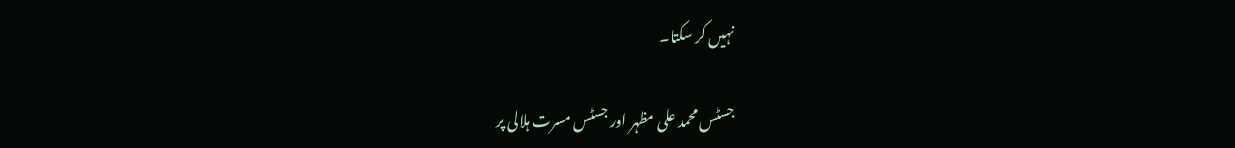نہیں کر سکتا۔

جسٹس محمد علی مظہر اور جسٹس مسرت ہلالی پر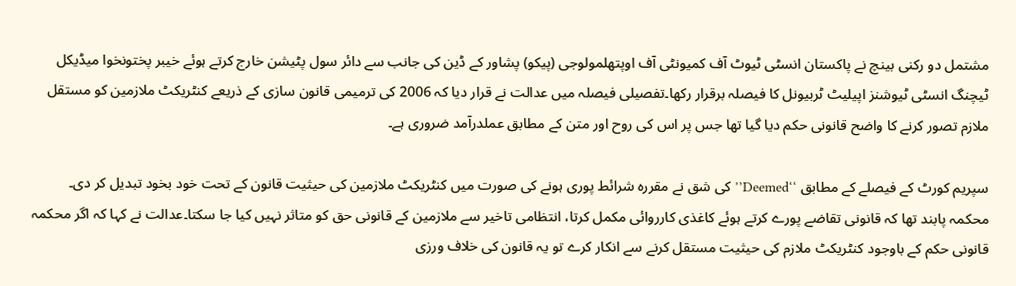مشتمل دو رکنی بینچ نے پاکستان انسٹی ٹیوٹ آف کمیونٹی آف اوپتھلمولوجی (پیکو) پشاور کے ڈین کی جانب سے دائر سول پٹیشن خارج کرتے ہوئے خیبر پختونخوا میڈیکل ٹیچنگ انسٹی ٹیوشنز اپیلیٹ ٹربیونل کا فیصلہ برقرار رکھا۔تفصیلی فیصلہ میں عدالت نے قرار دیا کہ 2006 کی ترمیمی قانون سازی کے ذریعے کنٹریکٹ ملازمین کو مستقل ملازم تصور کرنے کا واضح قانونی حکم دیا گیا تھا جس پر اس کی روح اور متن کے مطابق عملدرآمد ضروری ہے۔

سپریم کورٹ کے فیصلے کے مطابق ‘‘Deemed’’ کی شق نے مقررہ شرائط پوری ہونے کی صورت میں کنٹریکٹ ملازمین کی حیثیت قانون کے تحت خود بخود تبدیل کر دی۔ محکمہ پابند تھا کہ قانونی تقاضے پورے کرتے ہوئے کاغذی کارروائی مکمل کرتا، انتظامی تاخیر سے ملازمین کے قانونی حق کو متاثر نہیں کیا جا سکتا۔عدالت نے کہا کہ اگر محکمہ قانونی حکم کے باوجود کنٹریکٹ ملازم کی حیثیت مستقل کرنے سے انکار کرے تو یہ قانون کی خلاف ورزی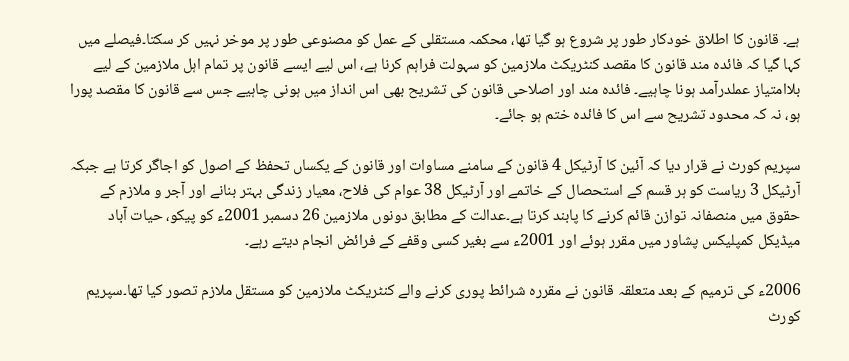ہے۔ قانون کا اطلاق خودکار طور پر شروع ہو گیا تھا، محکمہ مستقلی کے عمل کو مصنوعی طور پر موخر نہیں کر سکتا۔فیصلے میں کہا گیا کہ فائدہ مند قانون کا مقصد کنٹریکٹ ملازمین کو سہولت فراہم کرنا ہے، اس لیے ایسے قانون پر تمام اہل ملازمین کے لیے بلاامتیاز عملدرآمد ہونا چاہیے۔ فائدہ مند اور اصلاحی قانون کی تشریح بھی اس انداز میں ہونی چاہیے جس سے قانون کا مقصد پورا ہو، نہ کہ محدود تشریح سے اس کا فائدہ ختم ہو جائے۔

سپریم کورٹ نے قرار دیا کہ آئین کا آرٹیکل 4 قانون کے سامنے مساوات اور قانون کے یکساں تحفظ کے اصول کو اجاگر کرتا ہے جبکہ آرٹیکل 3 ریاست کو ہر قسم کے استحصال کے خاتمے اور آرٹیکل 38 عوام کی فلاح، معیار زندگی بہتر بنانے اور آجر و ملازم کے حقوق میں منصفانہ توازن قائم کرنے کا پابند کرتا ہے۔عدالت کے مطابق دونوں ملازمین 26 دسمبر 2001ء کو پیکو، حیات آباد میڈیکل کمپلیکس پشاور میں مقرر ہوئے اور 2001ء سے بغیر کسی وقفے کے فرائض انجام دیتے رہے۔

2006ء کی ترمیم کے بعد متعلقہ قانون نے مقررہ شرائط پوری کرنے والے کنٹریکٹ ملازمین کو مستقل ملازم تصور کیا تھا۔سپریم کورٹ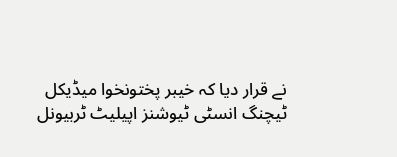نے قرار دیا کہ خیبر پختونخوا میڈیکل ٹیچنگ انسٹی ٹیوشنز اپیلیٹ ٹربیونل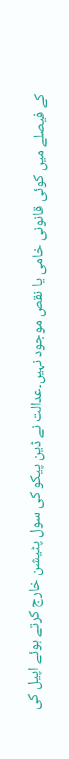کے فیصلے میں کوئی قانونی خامی یا نقص موجود نہیں۔عدالت نے ڈین پیکو کی سول پٹیشن خارج کرتے ہوئے اپیل کی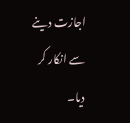اجازت دینے سے انکار کر دیا۔